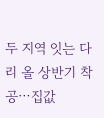두 지역 잇는 다리 올 상반기 착공⋯집값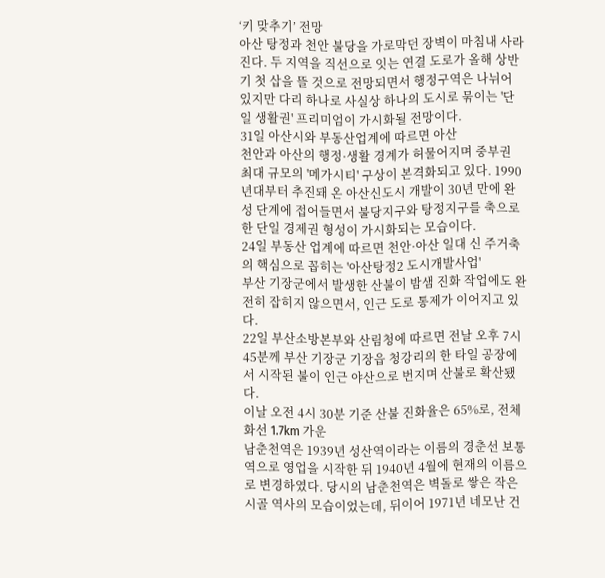‘키 맞추기’ 전망
아산 탕정과 천안 불당을 가로막던 장벽이 마침내 사라진다. 두 지역을 직선으로 잇는 연결 도로가 올해 상반기 첫 삽을 뜰 것으로 전망되면서 행정구역은 나뉘어 있지만 다리 하나로 사실상 하나의 도시로 묶이는 '단일 생활권' 프리미엄이 가시화될 전망이다.
31일 아산시와 부동산업계에 따르면 아산
천안과 아산의 행정·생활 경계가 허물어지며 중부권 최대 규모의 '메가시티' 구상이 본격화되고 있다. 1990년대부터 추진돼 온 아산신도시 개발이 30년 만에 완성 단계에 접어들면서 불당지구와 탕정지구를 축으로 한 단일 경제권 형성이 가시화되는 모습이다.
24일 부동산 업계에 따르면 천안·아산 일대 신 주거축의 핵심으로 꼽히는 '아산탕정2 도시개발사업'
부산 기장군에서 발생한 산불이 밤샘 진화 작업에도 완전히 잡히지 않으면서, 인근 도로 통제가 이어지고 있다.
22일 부산소방본부와 산림청에 따르면 전날 오후 7시 45분께 부산 기장군 기장읍 청강리의 한 타일 공장에서 시작된 불이 인근 야산으로 번지며 산불로 확산됐다.
이날 오전 4시 30분 기준 산불 진화율은 65%로, 전체 화선 1.7km 가운
남춘천역은 1939년 성산역이라는 이름의 경춘선 보통역으로 영업을 시작한 뒤 1940년 4월에 현재의 이름으로 변경하였다. 당시의 남춘천역은 벽돌로 쌓은 작은 시골 역사의 모습이었는데, 뒤이어 1971년 네모난 건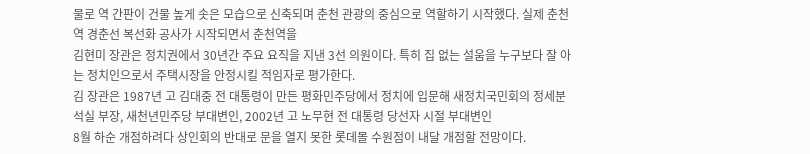물로 역 간판이 건물 높게 솟은 모습으로 신축되며 춘천 관광의 중심으로 역할하기 시작했다. 실제 춘천역 경춘선 복선화 공사가 시작되면서 춘천역을
김현미 장관은 정치권에서 30년간 주요 요직을 지낸 3선 의원이다. 특히 집 없는 설움을 누구보다 잘 아는 정치인으로서 주택시장을 안정시킬 적임자로 평가한다.
김 장관은 1987년 고 김대중 전 대통령이 만든 평화민주당에서 정치에 입문해 새정치국민회의 정세분석실 부장, 새천년민주당 부대변인, 2002년 고 노무현 전 대통령 당선자 시절 부대변인
8월 하순 개점하려다 상인회의 반대로 문을 열지 못한 롯데몰 수원점이 내달 개점할 전망이다.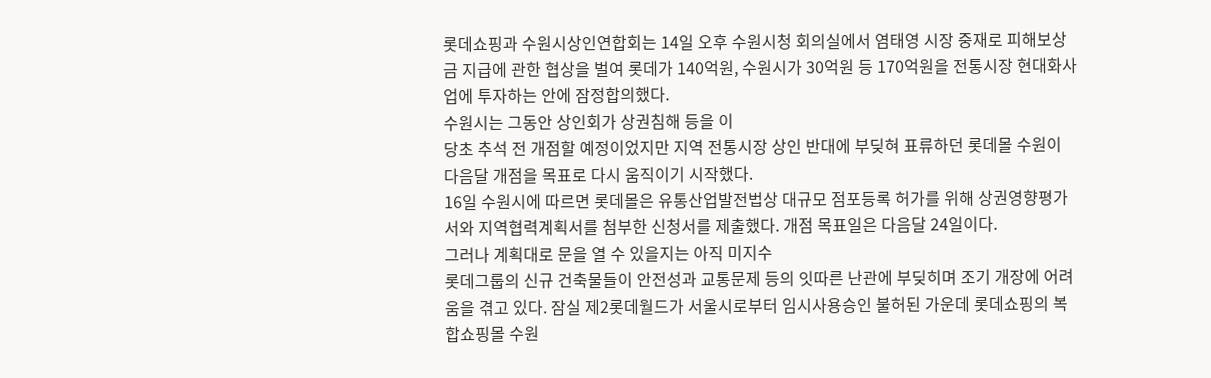롯데쇼핑과 수원시상인연합회는 14일 오후 수원시청 회의실에서 염태영 시장 중재로 피해보상금 지급에 관한 협상을 벌여 롯데가 140억원, 수원시가 30억원 등 170억원을 전통시장 현대화사업에 투자하는 안에 잠정합의했다.
수원시는 그동안 상인회가 상권침해 등을 이
당초 추석 전 개점할 예정이었지만 지역 전통시장 상인 반대에 부딪혀 표류하던 롯데몰 수원이 다음달 개점을 목표로 다시 움직이기 시작했다.
16일 수원시에 따르면 롯데몰은 유통산업발전법상 대규모 점포등록 허가를 위해 상권영향평가서와 지역협력계획서를 첨부한 신청서를 제출했다. 개점 목표일은 다음달 24일이다.
그러나 계획대로 문을 열 수 있을지는 아직 미지수
롯데그룹의 신규 건축물들이 안전성과 교통문제 등의 잇따른 난관에 부딪히며 조기 개장에 어려움을 겪고 있다. 잠실 제2롯데월드가 서울시로부터 임시사용승인 불허된 가운데 롯데쇼핑의 복합쇼핑몰 수원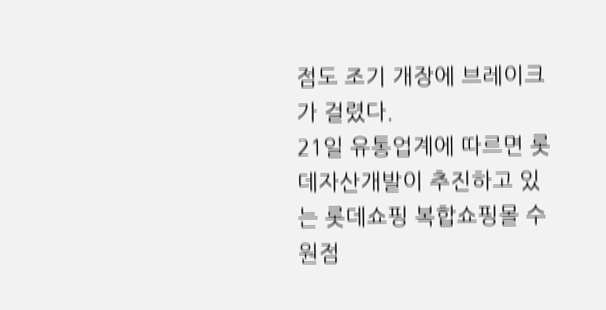점도 조기 개장에 브레이크가 걸렸다.
21일 유통업계에 따르면 롯데자산개발이 추진하고 있는 롯데쇼핑 복합쇼핑몰 수원점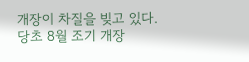개장이 차질을 빚고 있다. 당초 8월 조기 개장